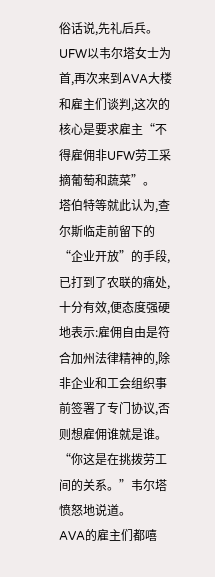俗话说,先礼后兵。
UFW以韦尔塔女士为首,再次来到AVA大楼和雇主们谈判,这次的核心是要求雇主“不得雇佣非UFW劳工采摘葡萄和蔬菜”。
塔伯特等就此认为,查尔斯临走前留下的“企业开放”的手段,已打到了农联的痛处,十分有效,便态度强硬地表示:雇佣自由是符合加州法律精神的,除非企业和工会组织事前签署了专门协议,否则想雇佣谁就是谁。
“你这是在挑拨劳工间的关系。”韦尔塔愤怒地说道。
AVA的雇主们都嘻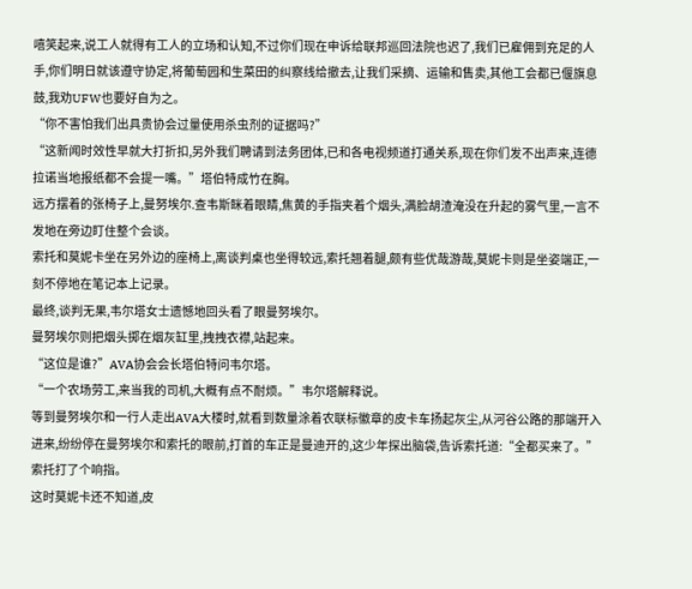嘻笑起来,说工人就得有工人的立场和认知,不过你们现在申诉给联邦巡回法院也迟了,我们已雇佣到充足的人手,你们明日就该遵守协定,将葡萄园和生菜田的纠察线给撤去,让我们采摘、运输和售卖,其他工会都已偃旗息鼓,我劝UFW也要好自为之。
“你不害怕我们出具贵协会过量使用杀虫剂的证据吗?”
“这新闻时效性早就大打折扣,另外我们聘请到法务团体,已和各电视频道打通关系,现在你们发不出声来,连德拉诺当地报纸都不会提一嘴。”塔伯特成竹在胸。
远方摆着的张椅子上,曼努埃尔.查韦斯眯着眼睛,焦黄的手指夹着个烟头,满脸胡渣淹没在升起的雾气里,一言不发地在旁边盯住整个会谈。
索托和莫妮卡坐在另外边的座椅上,离谈判桌也坐得较远,索托翘着腿,颇有些优哉游哉,莫妮卡则是坐姿端正,一刻不停地在笔记本上记录。
最终,谈判无果,韦尔塔女士遗憾地回头看了眼曼努埃尔。
曼努埃尔则把烟头掷在烟灰缸里,拽拽衣襟,站起来。
“这位是谁?”AVA协会会长塔伯特问韦尔塔。
“一个农场劳工,来当我的司机,大概有点不耐烦。”韦尔塔解释说。
等到曼努埃尔和一行人走出AVA大楼时,就看到数量涂着农联标徽章的皮卡车扬起灰尘,从河谷公路的那端开入进来,纷纷停在曼努埃尔和索托的眼前,打首的车正是曼迪开的,这少年探出脑袋,告诉索托道:“全都买来了。”
索托打了个响指。
这时莫妮卡还不知道,皮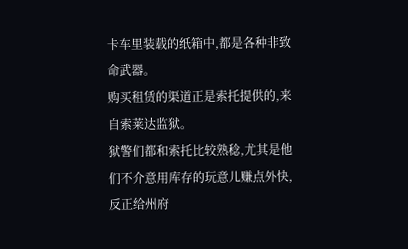卡车里装载的纸箱中,都是各种非致命武器。
购买租赁的渠道正是索托提供的,来自索莱达监狱。
狱警们都和索托比较熟稔,尤其是他们不介意用库存的玩意儿赚点外快,反正给州府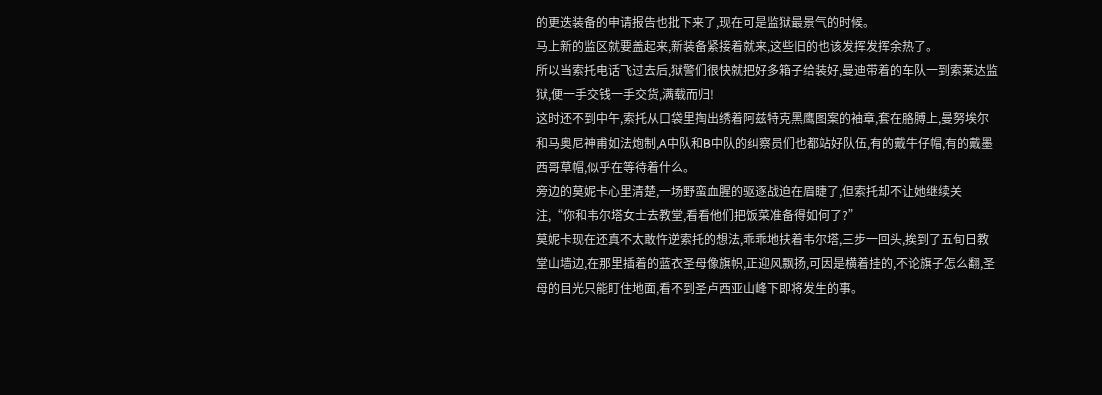的更迭装备的申请报告也批下来了,现在可是监狱最景气的时候。
马上新的监区就要盖起来,新装备紧接着就来,这些旧的也该发挥发挥余热了。
所以当索托电话飞过去后,狱警们很快就把好多箱子给装好,曼迪带着的车队一到索莱达监狱,便一手交钱一手交货,满载而归!
这时还不到中午,索托从口袋里掏出绣着阿兹特克黑鹰图案的袖章,套在胳膊上,曼努埃尔和马奥尼神甫如法炮制,A中队和B中队的纠察员们也都站好队伍,有的戴牛仔帽,有的戴墨西哥草帽,似乎在等待着什么。
旁边的莫妮卡心里清楚,一场野蛮血腥的驱逐战迫在眉睫了,但索托却不让她继续关注,“你和韦尔塔女士去教堂,看看他们把饭菜准备得如何了?”
莫妮卡现在还真不太敢忤逆索托的想法,乖乖地扶着韦尔塔,三步一回头,挨到了五旬日教堂山墙边,在那里插着的蓝衣圣母像旗帜,正迎风飘扬,可因是横着挂的,不论旗子怎么翻,圣母的目光只能盯住地面,看不到圣卢西亚山峰下即将发生的事。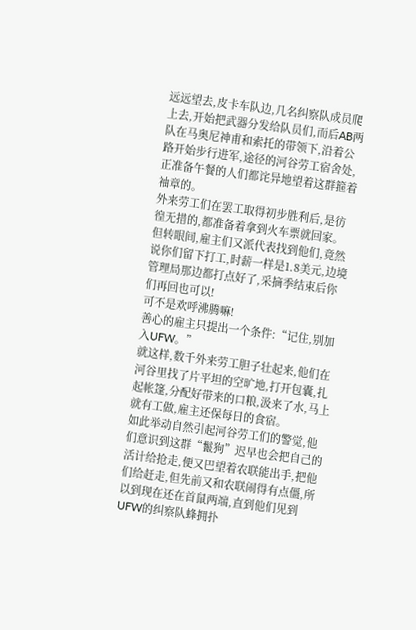远远望去,皮卡车队边,几名纠察队成员爬上去,开始把武器分发给队员们,而后AB两队在马奥尼神甫和索托的带领下,沿着公路开始步行进军,途径的河谷劳工宿舍处,正准备午餐的人们都诧异地望着这群箍着袖章的。
外来劳工们在罢工取得初步胜利后,是彷徨无措的,都准备着拿到火车票就回家。
但转眼间,雇主们又派代表找到他们,竟然说你们留下打工,时薪一样是1.8美元,边境管理局那边都打点好了,采摘季结束后你们再回也可以!
可不是欢呼沸腾嘛!
善心的雇主只提出一个条件:“记住,别加入UFW。”
就这样,数千外来劳工胆子壮起来,他们在河谷里找了片平坦的空旷地,打开包囊,扎起帐篷,分配好带来的口粮,汲来了水,马上就有工做,雇主还保每日的食宿。
如此举动自然引起河谷劳工们的警觉,他们意识到这群“鬣狗”迟早也会把自己的活计给抢走,便又巴望着农联能出手,把他们给赶走,但先前又和农联闹得有点僵,所以到现在还在首鼠两端,直到他们见到UFW的纠察队蜂拥扑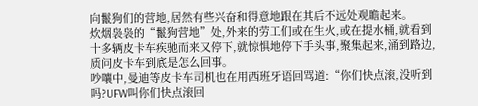向鬣狗们的营地,居然有些兴奋和得意地跟在其后不远处观瞻起来。
炊烟袅袅的“鬣狗营地”处,外来的劳工们或在生火,或在提水桶,就看到十多辆皮卡车疾驰而来又停下,就惊惧地停下手头事,聚集起来,涌到路边,质问皮卡车到底是怎么回事。
吵嚷中,曼迪等皮卡车司机也在用西班牙语回骂道:“你们快点滚,没听到吗?UFW叫你们快点滚回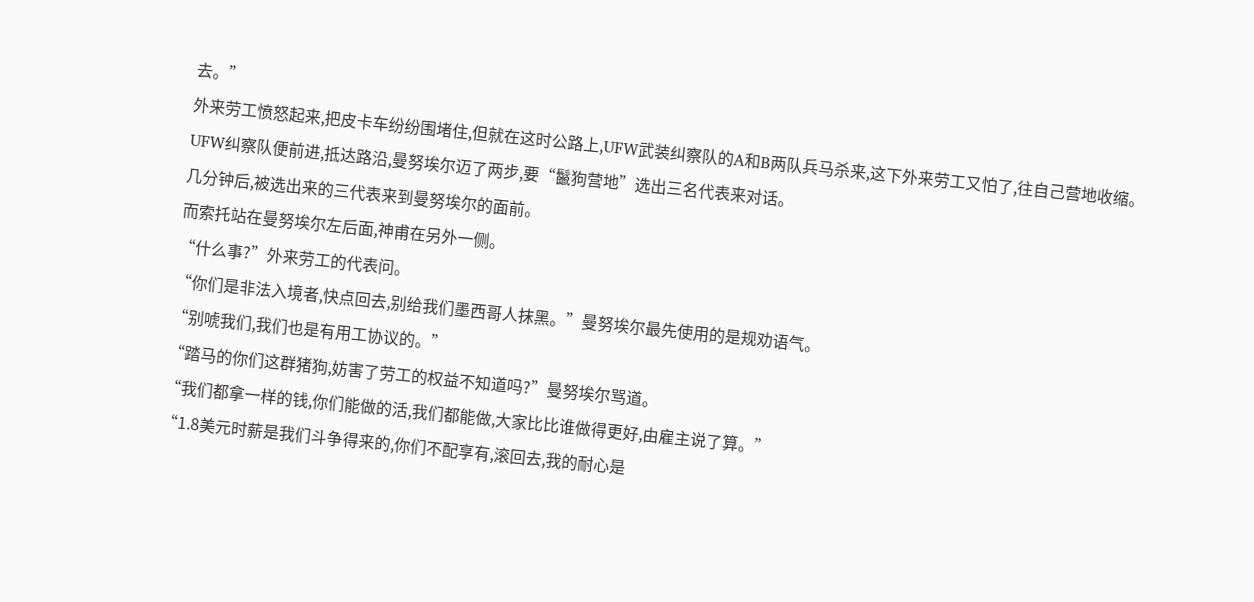去。”
外来劳工愤怒起来,把皮卡车纷纷围堵住,但就在这时公路上,UFW武装纠察队的A和B两队兵马杀来,这下外来劳工又怕了,往自己营地收缩。
UFW纠察队便前进,抵达路沿,曼努埃尔迈了两步,要“鬣狗营地”选出三名代表来对话。
几分钟后,被选出来的三代表来到曼努埃尔的面前。
而索托站在曼努埃尔左后面,神甫在另外一侧。
“什么事?”外来劳工的代表问。
“你们是非法入境者,快点回去,别给我们墨西哥人抹黑。”曼努埃尔最先使用的是规劝语气。
“别唬我们,我们也是有用工协议的。”
“踏马的你们这群猪狗,妨害了劳工的权益不知道吗?”曼努埃尔骂道。
“我们都拿一样的钱,你们能做的活,我们都能做,大家比比谁做得更好,由雇主说了算。”
“1.8美元时薪是我们斗争得来的,你们不配享有,滚回去,我的耐心是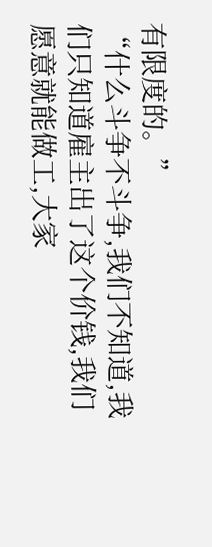有限度的。”
“什么斗争不斗争,我们不知道,我们只知道雇主出了这个价钱,我们愿意就能做工,大家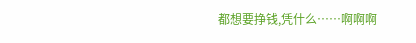都想要挣钱,凭什么……啊啊啊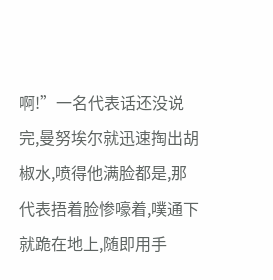啊!”一名代表话还没说完,曼努埃尔就迅速掏出胡椒水,喷得他满脸都是,那代表捂着脸惨嚎着,噗通下就跪在地上,随即用手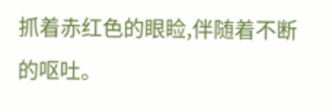抓着赤红色的眼睑,伴随着不断的呕吐。